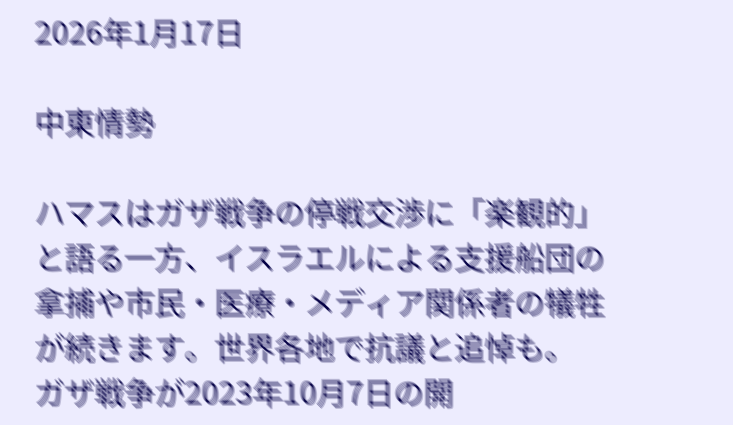2026年1月17日

中東情勢

ハマスはガザ戦争の停戦交渉に「楽観的」と語る一方、イスラエルによる支援船団の拿捕や市民・医療・メディア関係者の犠牲が続きます。世界各地で抗議と追悼も。
ガザ戦争が2023年10月7日の開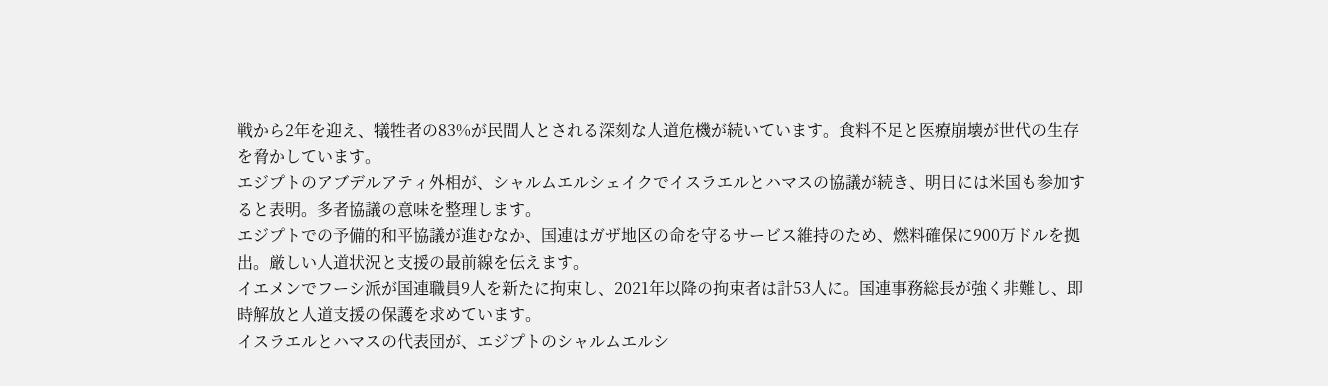戦から2年を迎え、犠牲者の83%が民間人とされる深刻な人道危機が続いています。食料不足と医療崩壊が世代の生存を脅かしています。
エジプトのアブデルアティ外相が、シャルムエルシェイクでイスラエルとハマスの協議が続き、明日には米国も参加すると表明。多者協議の意味を整理します。
エジプトでの予備的和平協議が進むなか、国連はガザ地区の命を守るサービス維持のため、燃料確保に900万ドルを拠出。厳しい人道状況と支援の最前線を伝えます。
イエメンでフーシ派が国連職員9人を新たに拘束し、2021年以降の拘束者は計53人に。国連事務総長が強く非難し、即時解放と人道支援の保護を求めています。
イスラエルとハマスの代表団が、エジプトのシャルムエルシ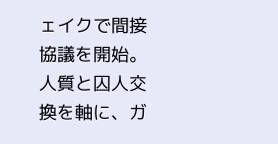ェイクで間接協議を開始。人質と囚人交換を軸に、ガ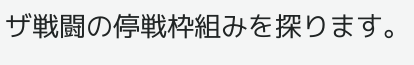ザ戦闘の停戦枠組みを探ります。